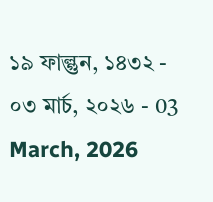১৯ ফাল্গুন, ১৪৩২ - ০৩ মার্চ, ২০২৬ - 03 March, 2026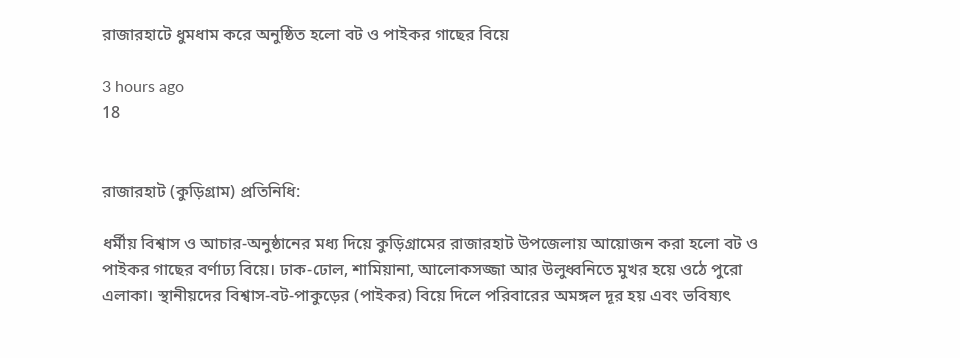রাজারহাটে ধুমধাম করে অনুষ্ঠিত হলো বট ও পাইকর গাছের বিয়ে

3 hours ago
18


রাজারহাট (কুড়িগ্রাম) প্রতিনিধি:

ধর্মীয় বিশ্বাস ও আচার-অনুষ্ঠানের মধ্য দিয়ে কুড়িগ্রামের রাজারহাট উপজেলায় আয়োজন করা হলো বট ও পাইকর গাছের বর্ণাঢ্য বিয়ে। ঢাক-ঢোল, শামিয়ানা, আলোকসজ্জা আর উলুধ্বনিতে মুখর হয়ে ওঠে পুরো এলাকা। স্থানীয়দের বিশ্বাস-বট-পাকুড়ের (পাইকর) বিয়ে দিলে পরিবারের অমঙ্গল দূর হয় এবং ভবিষ্যৎ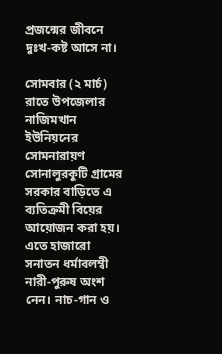প্রজন্মের জীবনে দুঃখ-কষ্ট আসে না।

সোমবার (২ মার্চ) রাতে উপজেলার নাজিমখান ইউনিয়নের সোমনারায়ণ সোনালুরকুটি গ্রামের সরকার বাড়িতে এ ব্যতিক্রমী বিয়ের আয়োজন করা হয়। এতে হাজারো সনাতন ধর্মাবলম্বী নারী-পুরুষ অংশ নেন। নাচ-গান ও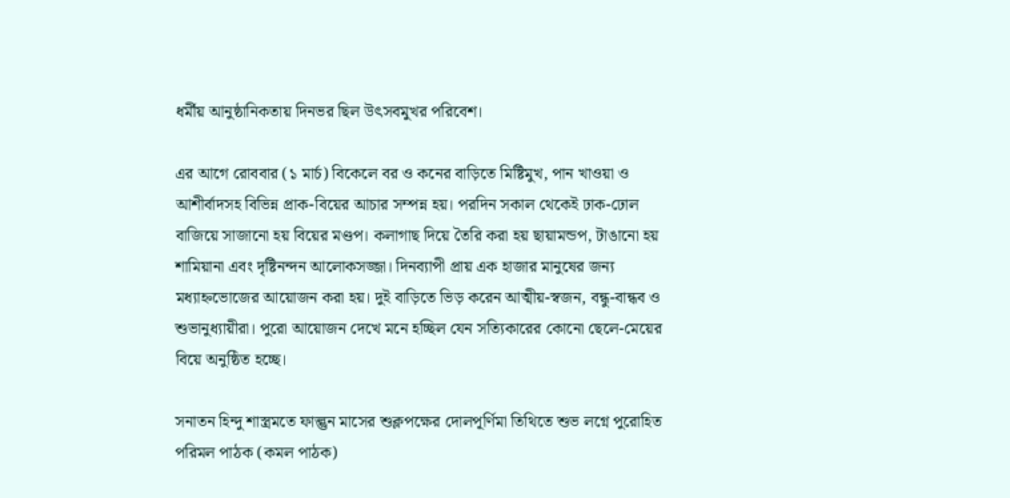ধর্মীয় আনুষ্ঠানিকতায় দিনভর ছিল উৎসবমুখর পরিবেশ।

এর আগে রোববার (১ মার্চ) বিকেলে বর ও কনের বাড়িতে মিষ্টিমুখ, পান খাওয়া ও আশীর্বাদসহ বিভিন্ন প্রাক-বিয়ের আচার সম্পন্ন হয়। পরদিন সকাল থেকেই ঢাক-ঢোল বাজিয়ে সাজানো হয় বিয়ের মণ্ডপ। কলাগাছ দিয়ে তৈরি করা হয় ছায়ামন্ডপ, টাঙানো হয় শামিয়ানা এবং দৃষ্টিনন্দন আলোকসজ্জা। দিনব্যাপী প্রায় এক হাজার মানুষের জন্য মধ্যাহ্নভোজের আয়োজন করা হয়। দুই বাড়িতে ভিড় করেন আত্মীয়-স্বজন, বন্ধু-বান্ধব ও শুভানুধ্যায়ীরা। পুরো আয়োজন দেখে মনে হচ্ছিল যেন সত্যিকারের কোনো ছেলে-মেয়ের বিয়ে অনুষ্ঠিত হচ্ছে।

সনাতন হিন্দু শাস্ত্রমতে ফাল্গুন মাসের শুক্লপক্ষের দোলপূর্ণিমা তিথিতে শুভ লগ্নে পুরোহিত পরিমল পাঠক (কমল পাঠক)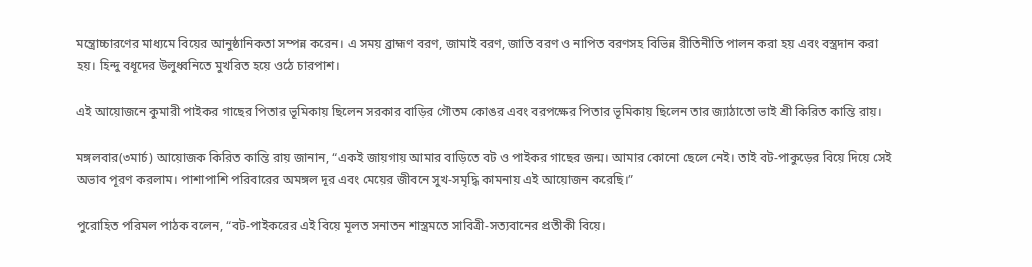মন্ত্রোচ্চারণের মাধ্যমে বিয়ের আনুষ্ঠানিকতা সম্পন্ন করেন। এ সময় ব্রাহ্মণ বরণ, জামাই বরণ, জাতি বরণ ও নাপিত বরণসহ বিভিন্ন রীতিনীতি পালন করা হয় এবং বস্ত্রদান করা হয়। হিন্দু বধূদের উলুধ্বনিতে মুখরিত হয়ে ওঠে চারপাশ।

এই আয়োজনে কুমারী পাইকর গাছের পিতার ভূমিকায় ছিলেন সরকার বাড়ির গৌতম কোঙর এবং বরপক্ষের পিতার ভূমিকায় ছিলেন তার জ্যাঠাতো ভাই শ্রী কিরিত কান্তি রায়।

মঙ্গলবার(৩মার্চ) আয়োজক কিরিত কান্তি রায় জানান, “একই জায়গায় আমার বাড়িতে বট ও পাইকর গাছের জন্ম। আমার কোনো ছেলে নেই। তাই বট-পাকুড়ের বিয়ে দিয়ে সেই অভাব পূরণ করলাম। পাশাপাশি পরিবারের অমঙ্গল দূর এবং মেয়ের জীবনে সুখ-সমৃদ্ধি কামনায় এই আয়োজন করেছি।”

পুরোহিত পরিমল পাঠক বলেন, “বট-পাইকরের এই বিয়ে মূলত সনাতন শাস্ত্রমতে সাবিত্রী-সত্যবানের প্রতীকী বিয়ে।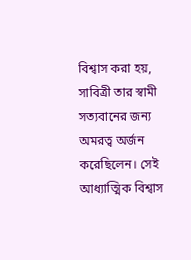বিশ্বাস করা হয়, সাবিত্রী তার স্বামী সত্যবানের জন্য অমরত্ব অর্জন করেছিলেন। সেই আধ্যাত্মিক বিশ্বাস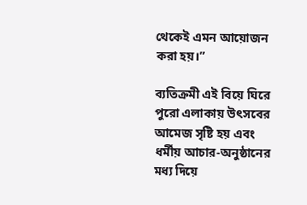থেকেই এমন আয়োজন করা হয়।”

ব্যতিক্রমী এই বিয়ে ঘিরে পুরো এলাকায় উৎসবের আমেজ সৃষ্টি হয় এবং ধর্মীয় আচার-অনুষ্ঠানের মধ্য দিয়ে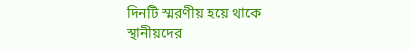দিনটি স্মরণীয় হয়ে থাকে স্থানীয়দের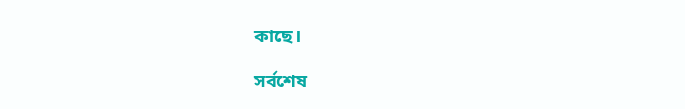কাছে।

সর্বশেষ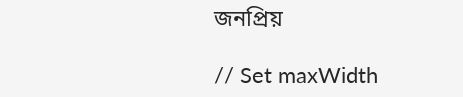জনপ্রিয়

// Set maxWidth